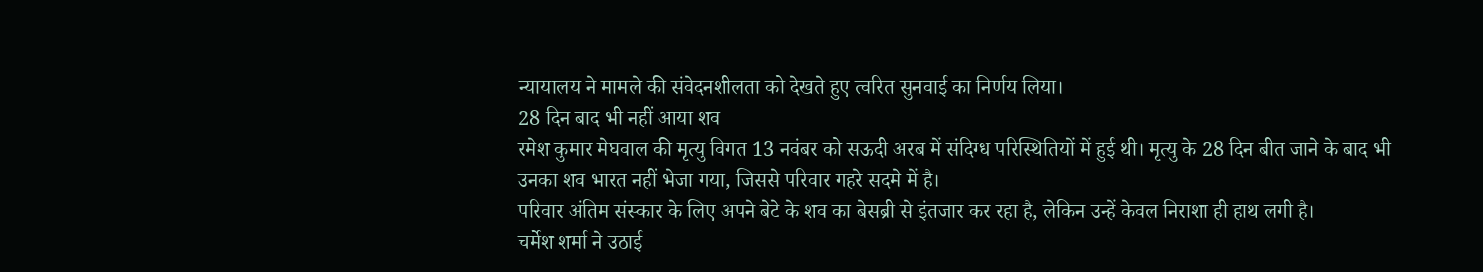न्यायालय ने मामले की संवेदनशीलता को देखते हुए त्वरित सुनवाई का निर्णय लिया।
28 दिन बाद भी नहीं आया शव
रमेश कुमार मेघवाल की मृत्यु विगत 13 नवंबर को सऊदी अरब में संदिग्ध परिस्थितियों में हुई थी। मृत्यु के 28 दिन बीत जाने के बाद भी उनका शव भारत नहीं भेजा गया, जिससे परिवार गहरे सदमे में है।
परिवार अंतिम संस्कार के लिए अपने बेटे के शव का बेसब्री से इंतजार कर रहा है, लेकिन उन्हें केवल निराशा ही हाथ लगी है।
चर्मेश शर्मा ने उठाई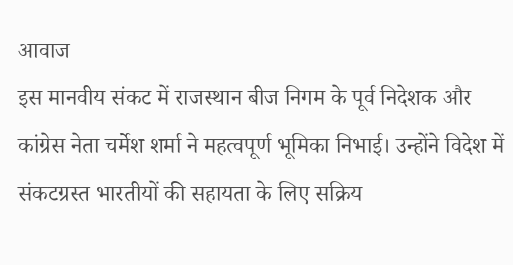आवाज
इस मानवीय संकट में राजस्थान बीज निगम के पूर्व निदेशक और कांग्रेस नेता चर्मेश शर्मा ने महत्वपूर्ण भूमिका निभाई। उन्होंने विदेश में संकटग्रस्त भारतीयों की सहायता के लिए सक्रिय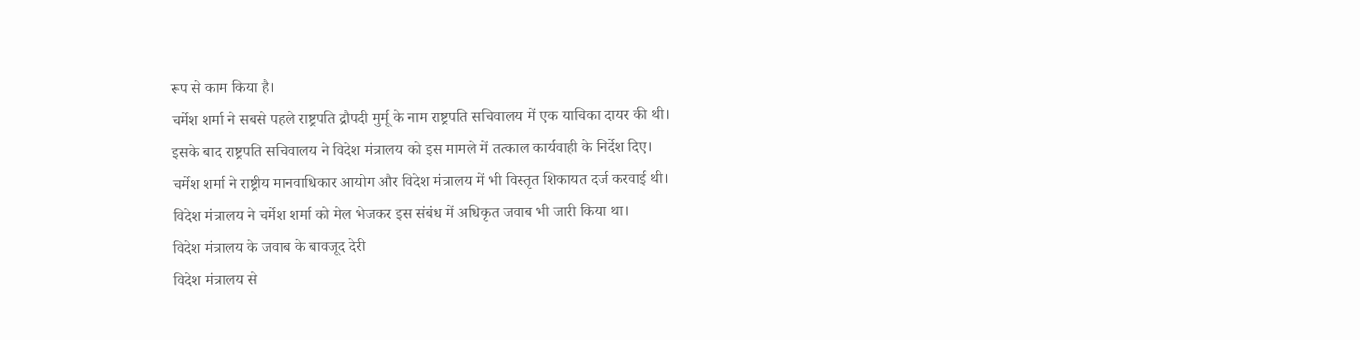रूप से काम किया है।
चर्मेश शर्मा ने सबसे पहले राष्ट्रपति द्रौपदी मुर्मू के नाम राष्ट्रपति सचिवालय में एक याचिका दायर की थी।
इसके बाद राष्ट्रपति सचिवालय ने विदेश मंत्रालय को इस मामले में तत्काल कार्यवाही के निर्देश दिए।
चर्मेश शर्मा ने राष्ट्रीय मानवाधिकार आयोग और विदेश मंत्रालय में भी विस्तृत शिकायत दर्ज करवाई थी।
विदेश मंत्रालय ने चर्मेश शर्मा को मेल भेजकर इस संबंध में अधिकृत जवाब भी जारी किया था।
विदेश मंत्रालय के जवाब के बावजूद देरी
विदेश मंत्रालय से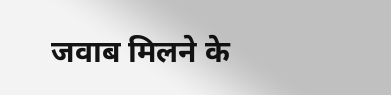जवाब मिलने के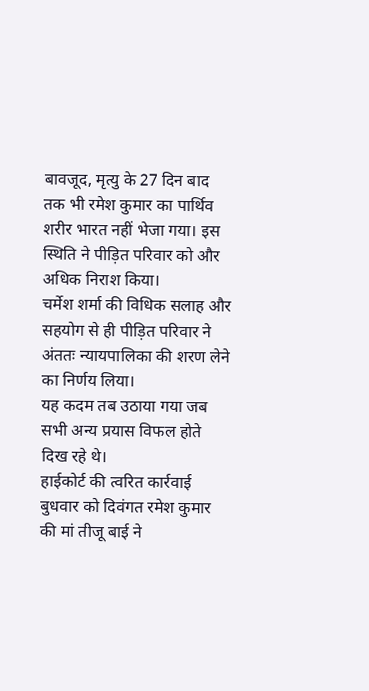बावजूद, मृत्यु के 27 दिन बाद तक भी रमेश कुमार का पार्थिव शरीर भारत नहीं भेजा गया। इस स्थिति ने पीड़ित परिवार को और अधिक निराश किया।
चर्मेश शर्मा की विधिक सलाह और सहयोग से ही पीड़ित परिवार ने अंततः न्यायपालिका की शरण लेने का निर्णय लिया।
यह कदम तब उठाया गया जब सभी अन्य प्रयास विफल होते दिख रहे थे।
हाईकोर्ट की त्वरित कार्रवाई
बुधवार को दिवंगत रमेश कुमार की मां तीजू बाई ने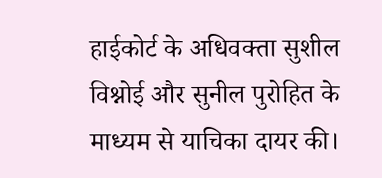हाईकोर्ट के अधिवक्ता सुशील विश्नोई और सुनील पुरोहित के माध्यम से याचिका दायर की।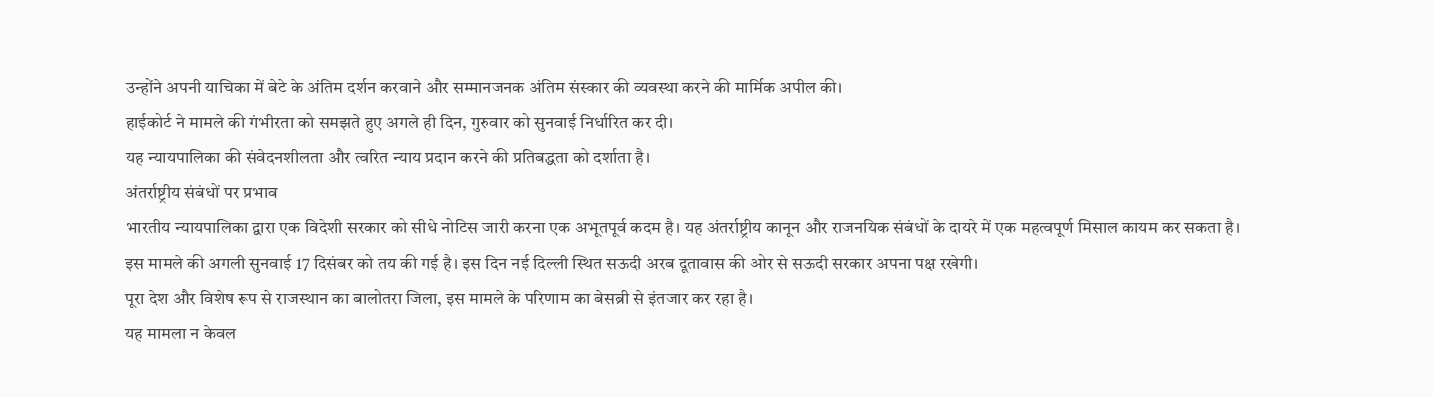उन्होंने अपनी याचिका में बेटे के अंतिम दर्शन करवाने और सम्मानजनक अंतिम संस्कार की व्यवस्था करने की मार्मिक अपील की।
हाईकोर्ट ने मामले की गंभीरता को समझते हुए अगले ही दिन, गुरुवार को सुनवाई निर्धारित कर दी।
यह न्यायपालिका की संवेदनशीलता और त्वरित न्याय प्रदान करने की प्रतिबद्धता को दर्शाता है।
अंतर्राष्ट्रीय संबंधों पर प्रभाव
भारतीय न्यायपालिका द्वारा एक विदेशी सरकार को सीधे नोटिस जारी करना एक अभूतपूर्व कदम है। यह अंतर्राष्ट्रीय कानून और राजनयिक संबंधों के दायरे में एक महत्वपूर्ण मिसाल कायम कर सकता है।
इस मामले की अगली सुनवाई 17 दिसंबर को तय की गई है। इस दिन नई दिल्ली स्थित सऊदी अरब दूतावास की ओर से सऊदी सरकार अपना पक्ष रखेगी।
पूरा देश और विशेष रूप से राजस्थान का बालोतरा जिला, इस मामले के परिणाम का बेसब्री से इंतजार कर रहा है।
यह मामला न केवल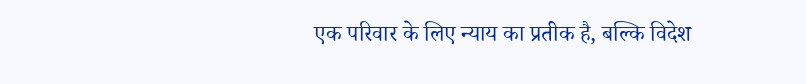एक परिवार के लिए न्याय का प्रतीक है, बल्कि विदेश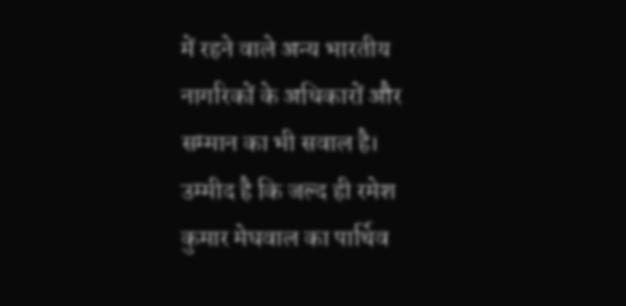में रहने वाले अन्य भारतीय नागरिकों के अधिकारों और सम्मान का भी सवाल है।
उम्मीद है कि जल्द ही रमेश कुमार मेघवाल का पार्थिव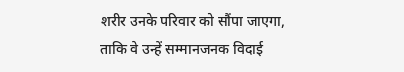शरीर उनके परिवार को सौंपा जाएगा, ताकि वे उन्हें सम्मानजनक विदाई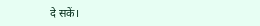दे सकें।